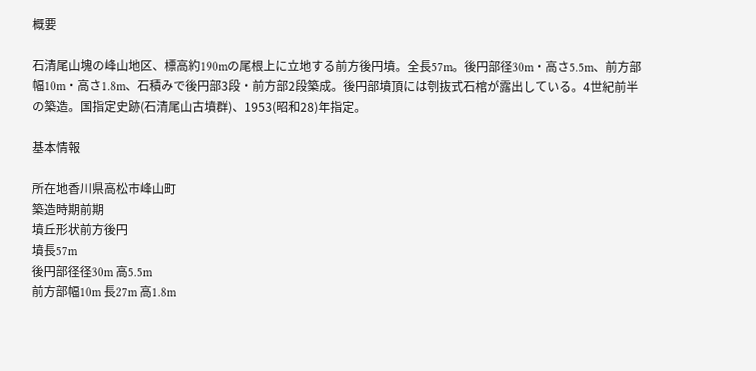概要

石清尾山塊の峰山地区、標高約190mの尾根上に立地する前方後円墳。全長57m。後円部径30m・高さ5.5m、前方部幅10m・高さ1.8m、石積みで後円部3段・前方部2段築成。後円部墳頂には刳抜式石棺が露出している。4世紀前半の築造。国指定史跡(石清尾山古墳群)、1953(昭和28)年指定。

基本情報

所在地香川県高松市峰山町
築造時期前期
墳丘形状前方後円
墳長57m
後円部径径30m 高5.5m
前方部幅10m 長27m 高1.8m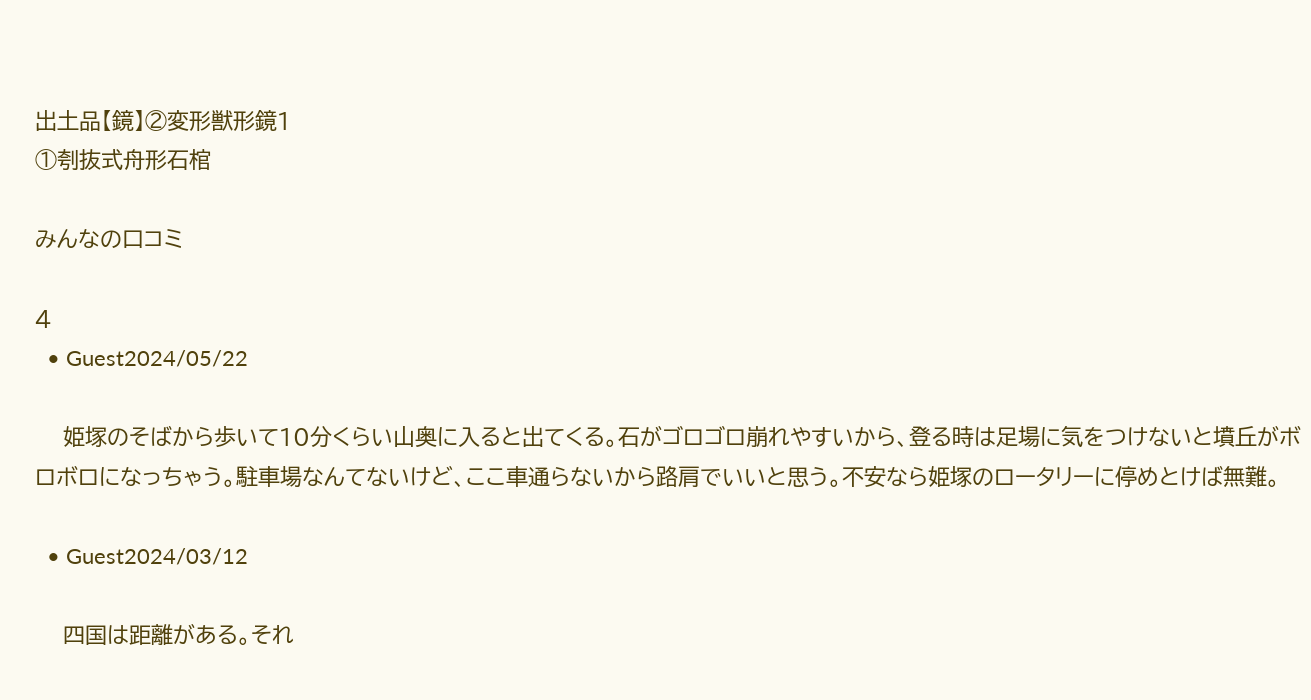出土品【鏡】②変形獣形鏡1
①刳抜式舟形石棺

みんなの口コミ

4
  • Guest2024/05/22

    姫塚のそばから歩いて10分くらい山奥に入ると出てくる。石がゴロゴロ崩れやすいから、登る時は足場に気をつけないと墳丘がボロボロになっちゃう。駐車場なんてないけど、ここ車通らないから路肩でいいと思う。不安なら姫塚のロータリーに停めとけば無難。

  • Guest2024/03/12

    四国は距離がある。それ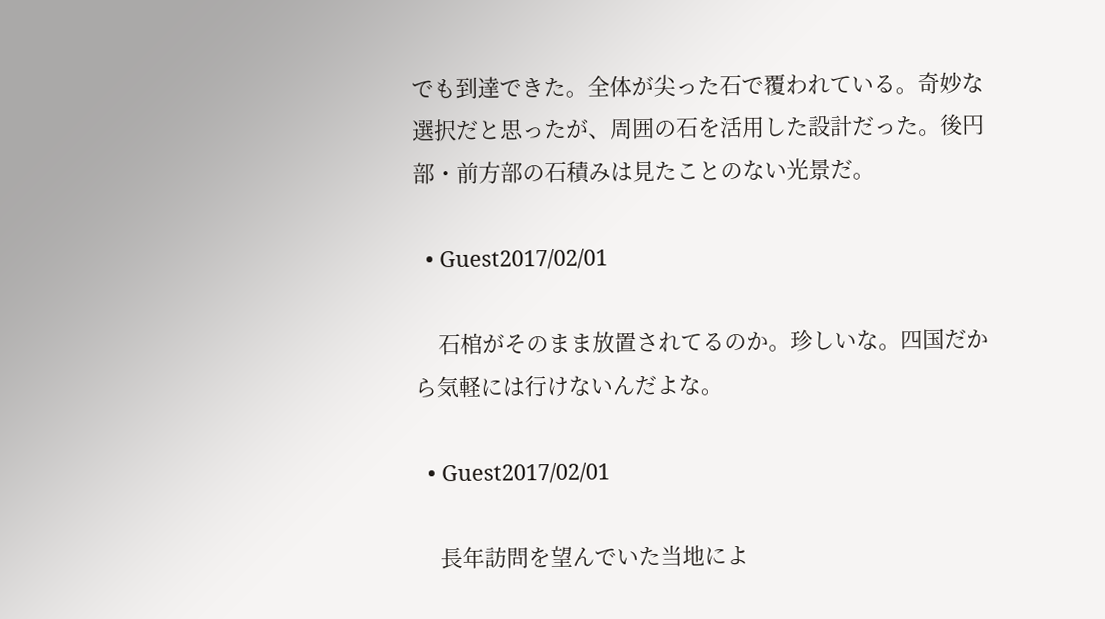でも到達できた。全体が尖った石で覆われている。奇妙な選択だと思ったが、周囲の石を活用した設計だった。後円部・前方部の石積みは見たことのない光景だ。

  • Guest2017/02/01

    石棺がそのまま放置されてるのか。珍しいな。四国だから気軽には行けないんだよな。

  • Guest2017/02/01

    長年訪問を望んでいた当地によ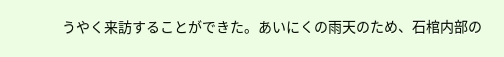うやく来訪することができた。あいにくの雨天のため、石棺内部の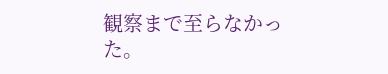観察まで至らなかった。